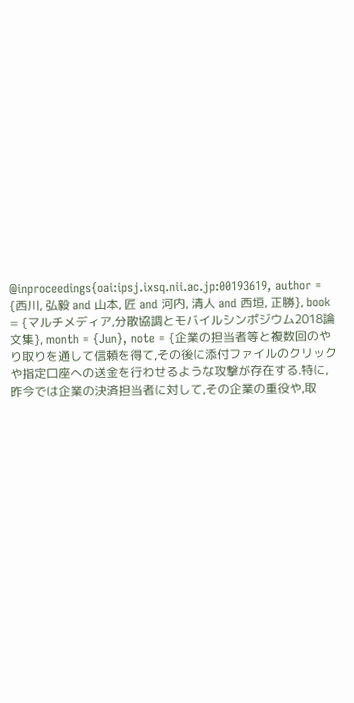@inproceedings{oai:ipsj.ixsq.nii.ac.jp:00193619, author = {西川, 弘毅 and 山本, 匠 and 河内, 清人 and 西垣, 正勝}, book = {マルチメディア,分散協調とモバイルシンポジウム2018論文集}, month = {Jun}, note = {企業の担当者等と複数回のやり取りを通して信頼を得て,その後に添付ファイルのクリックや指定口座への送金を行わせるような攻撃が存在する.特に,昨今では企業の決済担当者に対して,その企業の重役や,取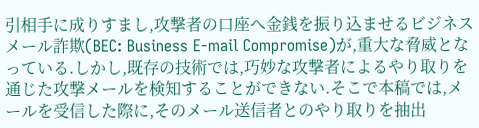引相手に成りすまし,攻撃者の口座へ金銭を振り込ませるビジネスメール詐欺(BEC: Business E-mail Compromise)が,重大な脅威となっている.しかし,既存の技術では,巧妙な攻撃者によるやり取りを通じた攻撃メールを検知することができない.そこで本稿では,メールを受信した際に,そのメール送信者とのやり取りを抽出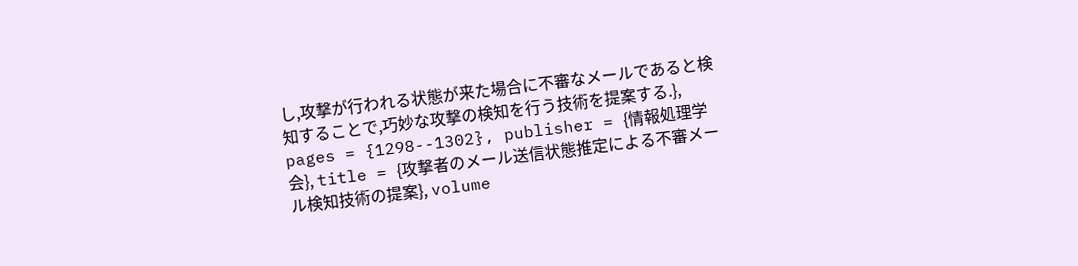し,攻撃が行われる状態が来た場合に不審なメールであると検知することで,巧妙な攻撃の検知を行う技術を提案する.}, pages = {1298--1302}, publisher = {情報処理学会}, title = {攻撃者のメール送信状態推定による不審メール検知技術の提案}, volume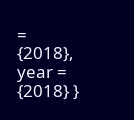= {2018}, year = {2018} }